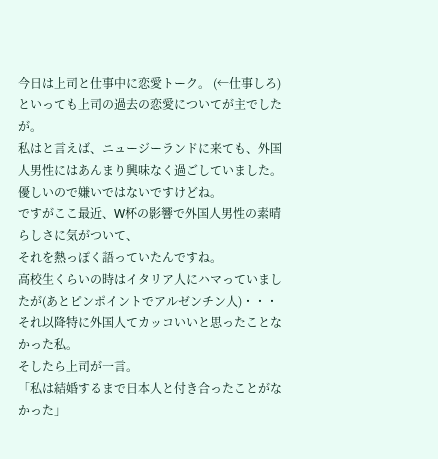今日は上司と仕事中に恋愛トーク。 (←仕事しろ)
といっても上司の過去の恋愛についてが主でしたが。
私はと言えば、ニュージーランドに来ても、外国人男性にはあんまり興味なく過ごしていました。
優しいので嫌いではないですけどね。
ですがここ最近、W杯の影響で外国人男性の素晴らしさに気がついて、
それを熱っぽく語っていたんですね。
高校生くらいの時はイタリア人にハマっていましたが(あとピンポイントでアルゼンチン人)・・・
それ以降特に外国人てカッコいいと思ったことなかった私。
そしたら上司が一言。
「私は結婚するまで日本人と付き合ったことがなかった」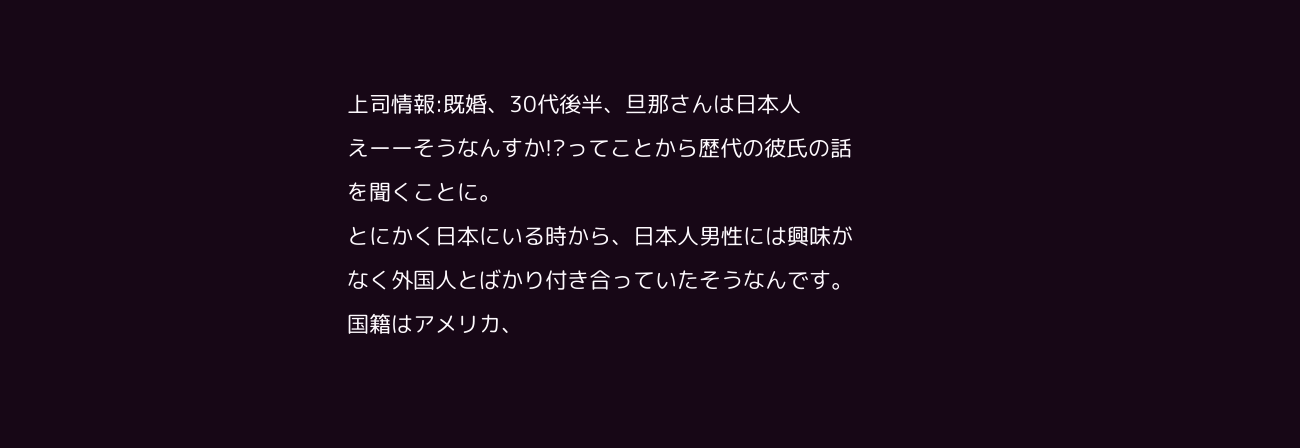上司情報:既婚、30代後半、旦那さんは日本人
えーーそうなんすか!?ってことから歴代の彼氏の話を聞くことに。
とにかく日本にいる時から、日本人男性には興味がなく外国人とばかり付き合っていたそうなんです。
国籍はアメリカ、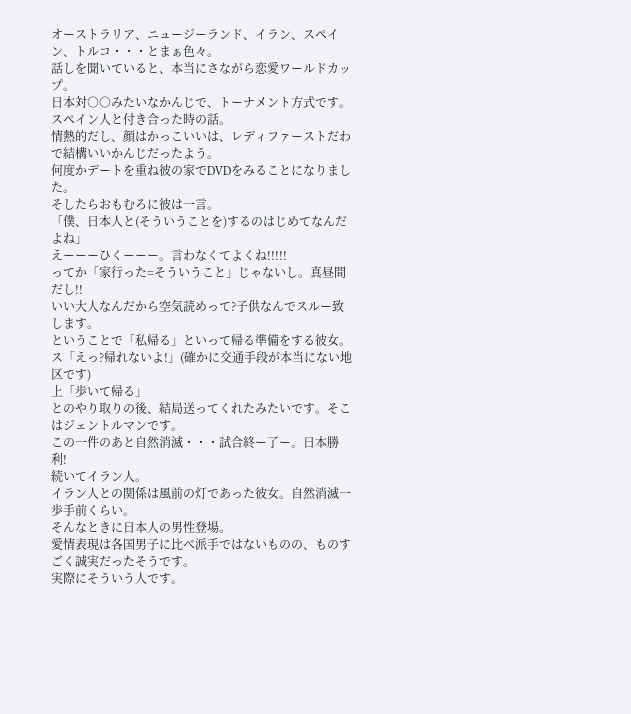オーストラリア、ニュージーランド、イラン、スペイン、トルコ・・・とまぁ色々。
話しを聞いていると、本当にさながら恋愛ワールドカップ。
日本対○○みたいなかんじで、トーナメント方式です。
スペイン人と付き合った時の話。
情熱的だし、顔はかっこいいは、レディファーストだわで結構いいかんじだったよう。
何度かデートを重ね彼の家でDVDをみることになりました。
そしたらおもむろに彼は一言。
「僕、日本人と(そういうことを)するのはじめてなんだよね」
えーーーひくーーー。言わなくてよくね!!!!!
ってか「家行った=そういうこと」じゃないし。真昼間だし!!
いい大人なんだから空気読めって?子供なんでスルー致します。
ということで「私帰る」といって帰る準備をする彼女。
ス「えっ?帰れないよ!」(確かに交通手段が本当にない地区です)
上「歩いて帰る」
とのやり取りの後、結局送ってくれたみたいです。そこはジェントルマンです。
この一件のあと自然消滅・・・試合終ー了ー。日本勝利!
続いてイラン人。
イラン人との関係は風前の灯であった彼女。自然消滅一歩手前くらい。
そんなときに日本人の男性登場。
愛情表現は各国男子に比べ派手ではないものの、ものすごく誠実だったそうです。
実際にそういう人です。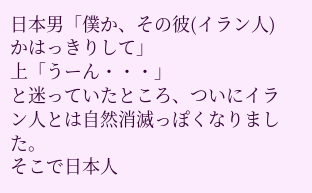日本男「僕か、その彼(イラン人)かはっきりして」
上「うーん・・・」
と迷っていたところ、ついにイラン人とは自然消滅っぽくなりました。
そこで日本人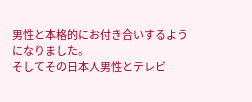男性と本格的にお付き合いするようになりました。
そしてその日本人男性とテレビ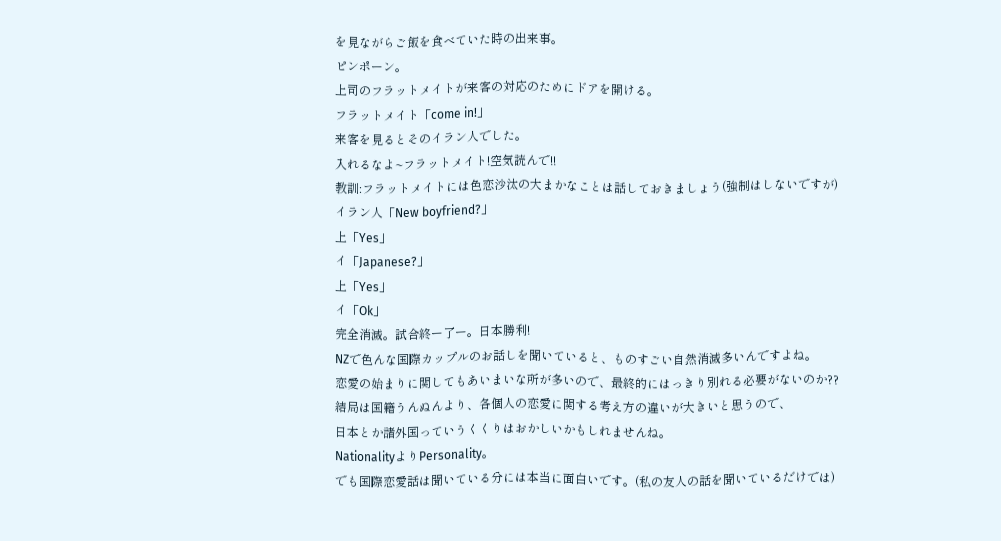を見ながらご飯を食べていた時の出来事。
ピンポーン。
上司のフラットメイトが来客の対応のためにドアを開ける。
フラットメイト「come in!」
来客を見るとそのイラン人でした。
入れるなよ~フラットメイト!空気読んで!!
教訓:フラットメイトには色恋沙汰の大まかなことは話しておきましょう(強制はしないですが)
イラン人「New boyfriend?」
上「Yes」
イ「Japanese?」
上「Yes」
イ「Ok」
完全消滅。試合終ー了ー。日本勝利!
NZで色んな国際カップルのお話しを聞いていると、ものすごい自然消滅多いんですよね。
恋愛の始まりに関してもあいまいな所が多いので、最終的にはっきり別れる必要がないのか??
結局は国籍うんぬんより、各個人の恋愛に関する考え方の違いが大きいと思うので、
日本とか諸外国っていうくくりはおかしいかもしれませんね。
NationalityよりPersonality。
でも国際恋愛話は聞いている分には本当に面白いです。(私の友人の話を聞いているだけでは)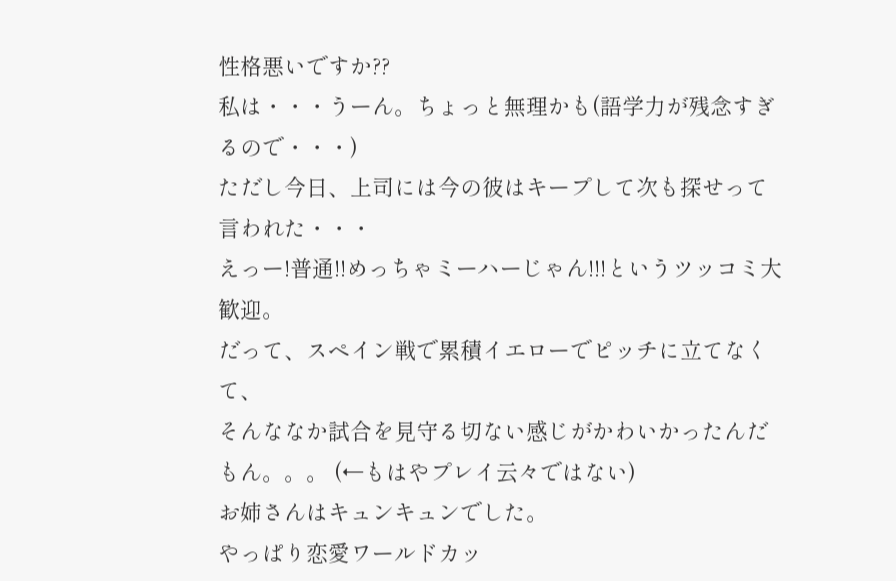性格悪いですか??
私は・・・うーん。ちょっと無理かも(語学力が残念すぎるので・・・)
ただし今日、上司には今の彼はキープして次も探せって言われた・・・
えっー!普通!!めっちゃミーハーじゃん!!!というツッコミ大歓迎。
だって、スペイン戦で累積イエローでピッチに立てなくて、
そんななか試合を見守る切ない感じがかわいかったんだもん。。。 (←もはやプレイ云々ではない)
お姉さんはキュンキュンでした。
やっぱり恋愛ワールドカッ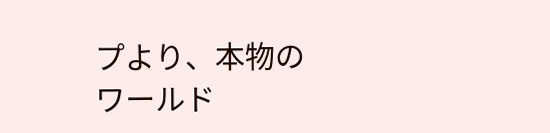プより、本物のワールド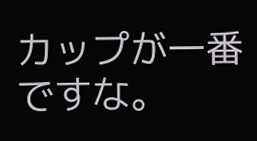カップが一番ですな。